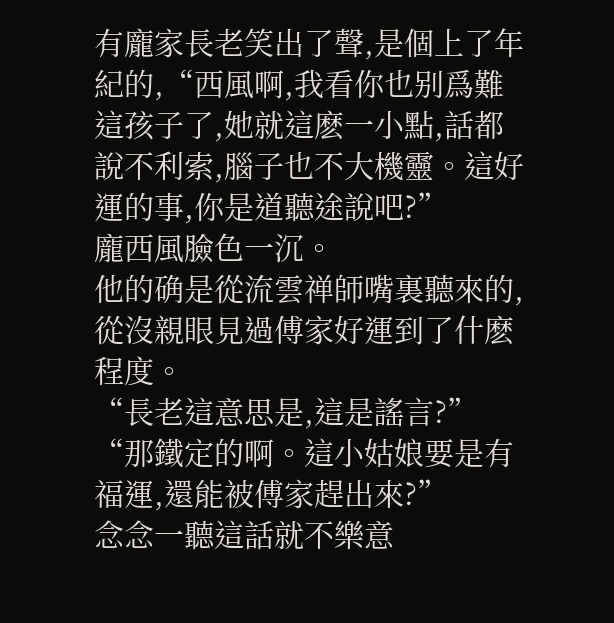有龐家長老笑出了聲,是個上了年紀的,“西風啊,我看你也别爲難這孩子了,她就這麽一小點,話都說不利索,腦子也不大機靈。這好運的事,你是道聽途說吧?”
龐西風臉色一沉。
他的确是從流雲禅師嘴裏聽來的,從沒親眼見過傅家好運到了什麽程度。
“長老這意思是,這是謠言?”
“那鐵定的啊。這小姑娘要是有福運,還能被傅家趕出來?”
念念一聽這話就不樂意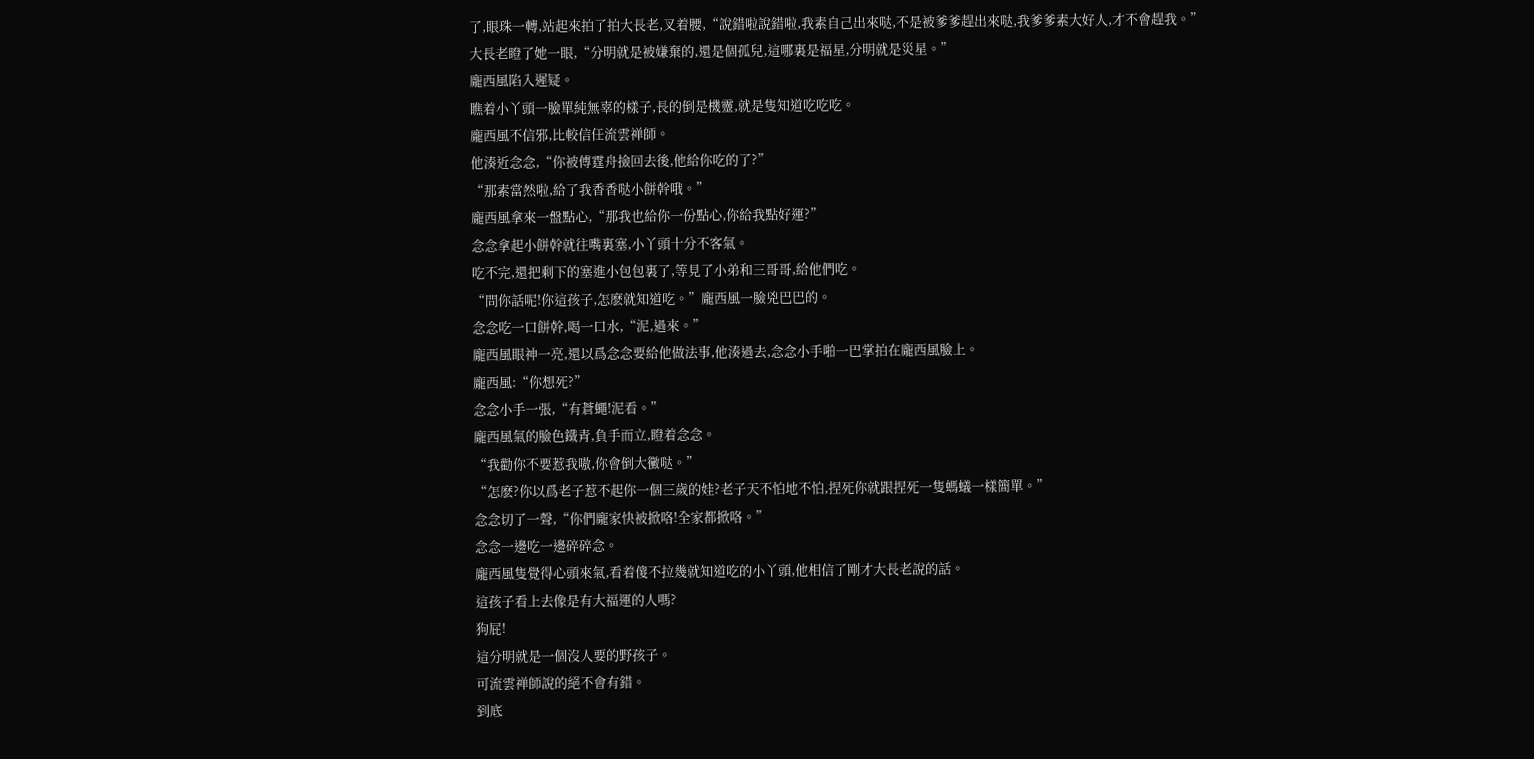了,眼珠一轉,站起來拍了拍大長老,叉着腰,“說錯啦說錯啦,我素自己出來哒,不是被爹爹趕出來哒,我爹爹素大好人,才不會趕我。”
大長老瞪了她一眼,“分明就是被嫌棄的,還是個孤兒,這哪裏是福星,分明就是災星。”
龐西風陷入遲疑。
瞧着小丫頭一臉單純無辜的樣子,長的倒是機靈,就是隻知道吃吃吃。
龐西風不信邪,比較信任流雲禅師。
他湊近念念,“你被傅霆舟撿回去後,他給你吃的了?”
“那素當然啦,給了我香香哒小餅幹哦。”
龐西風拿來一盤點心,“那我也給你一份點心,你給我點好運?”
念念拿起小餅幹就往嘴裏塞,小丫頭十分不客氣。
吃不完,還把剩下的塞進小包包裏了,等見了小弟和三哥哥,給他們吃。
“問你話呢!你這孩子,怎麽就知道吃。”龐西風一臉兇巴巴的。
念念吃一口餅幹,喝一口水,“泥,過來。”
龐西風眼神一亮,還以爲念念要給他做法事,他湊過去,念念小手啪一巴掌拍在龐西風臉上。
龐西風:“你想死?”
念念小手一張,“有蒼蠅!泥看。”
龐西風氣的臉色鐵青,負手而立,瞪着念念。
“我勸你不要惹我嗷,你會倒大黴哒。”
“怎麽?你以爲老子惹不起你一個三歲的娃?老子天不怕地不怕,捏死你就跟捏死一隻螞蟻一樣簡單。”
念念切了一聲,“你們龐家快被掀咯!全家都掀咯。”
念念一邊吃一邊碎碎念。
龐西風隻覺得心頭來氣,看着傻不拉幾就知道吃的小丫頭,他相信了剛才大長老說的話。
這孩子看上去像是有大福運的人嗎?
狗屁!
這分明就是一個沒人要的野孩子。
可流雲禅師說的絕不會有錯。
到底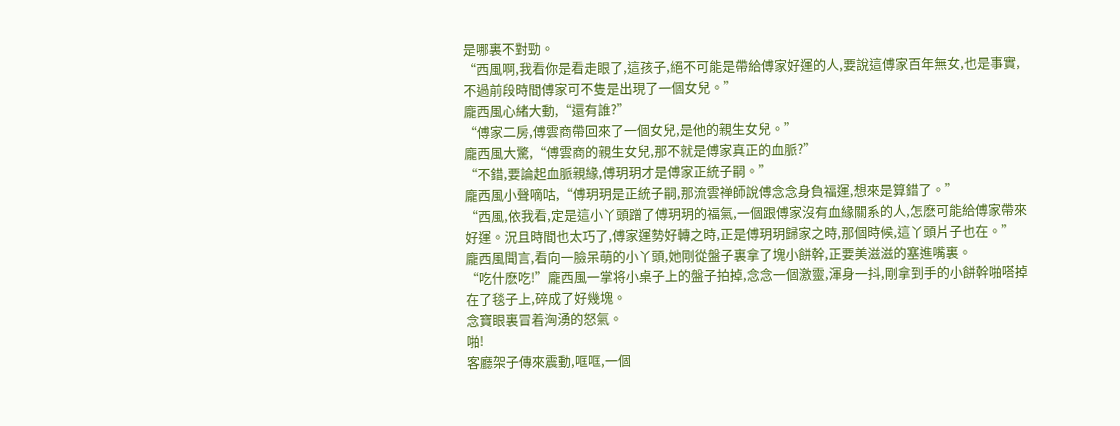是哪裏不對勁。
“西風啊,我看你是看走眼了,這孩子,絕不可能是帶給傅家好運的人,要說這傅家百年無女,也是事實,不過前段時間傅家可不隻是出現了一個女兒。”
龐西風心緒大動,“還有誰?”
“傅家二房,傅雲商帶回來了一個女兒,是他的親生女兒。”
龐西風大驚,“傅雲商的親生女兒,那不就是傅家真正的血脈?”
“不錯,要論起血脈親緣,傅玥玥才是傅家正統子嗣。”
龐西風小聲嘀咕,“傅玥玥是正統子嗣,那流雲禅師說傅念念身負福運,想來是算錯了。”
“西風,依我看,定是這小丫頭蹭了傅玥玥的福氣,一個跟傅家沒有血緣關系的人,怎麽可能給傅家帶來好運。況且時間也太巧了,傅家運勢好轉之時,正是傅玥玥歸家之時,那個時候,這丫頭片子也在。”
龐西風聞言,看向一臉呆萌的小丫頭,她剛從盤子裏拿了塊小餅幹,正要美滋滋的塞進嘴裏。
“吃什麽吃!”龐西風一掌将小桌子上的盤子拍掉,念念一個激靈,渾身一抖,剛拿到手的小餅幹啪嗒掉在了毯子上,碎成了好幾塊。
念寶眼裏冒着洶湧的怒氣。
啪!
客廳架子傳來震動,哐哐,一個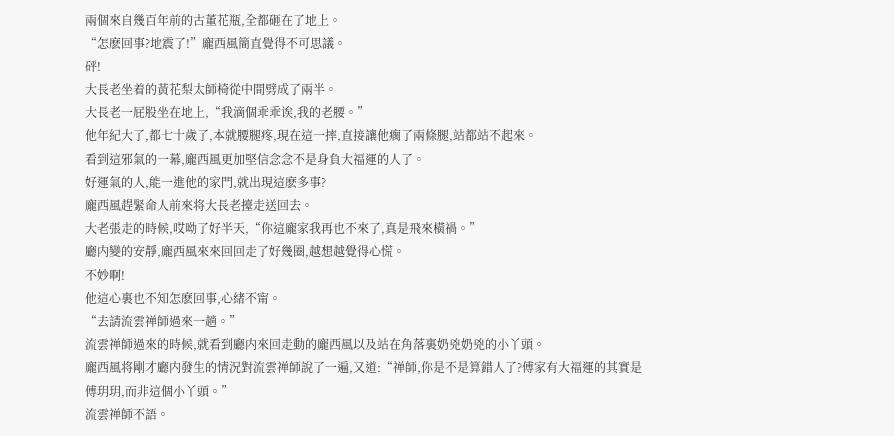兩個來自幾百年前的古董花瓶,全都砸在了地上。
“怎麽回事?地震了!”龐西風簡直覺得不可思議。
砰!
大長老坐着的黃花梨太師椅從中間劈成了兩半。
大長老一屁股坐在地上,“我滴個乖乖诶,我的老腰。”
他年紀大了,都七十歲了,本就腰腿疼,現在這一摔,直接讓他瘸了兩條腿,站都站不起來。
看到這邪氣的一幕,龐西風更加堅信念念不是身負大福運的人了。
好運氣的人,能一進他的家門,就出現這麽多事?
龐西風趕緊命人前來将大長老擡走送回去。
大老張走的時候,哎呦了好半天,“你這龐家我再也不來了,真是飛來橫禍。”
廳内變的安靜,龐西風來來回回走了好幾圈,越想越覺得心慌。
不妙啊!
他這心裏也不知怎麽回事,心緒不甯。
“去請流雲禅師過來一趟。”
流雲禅師過來的時候,就看到廳内來回走動的龐西風以及站在角落裏奶兇奶兇的小丫頭。
龐西風将剛才廳内發生的情況對流雲禅師說了一遍,又道:“禅師,你是不是算錯人了?傅家有大福運的其實是傅玥玥,而非這個小丫頭。”
流雲禅師不語。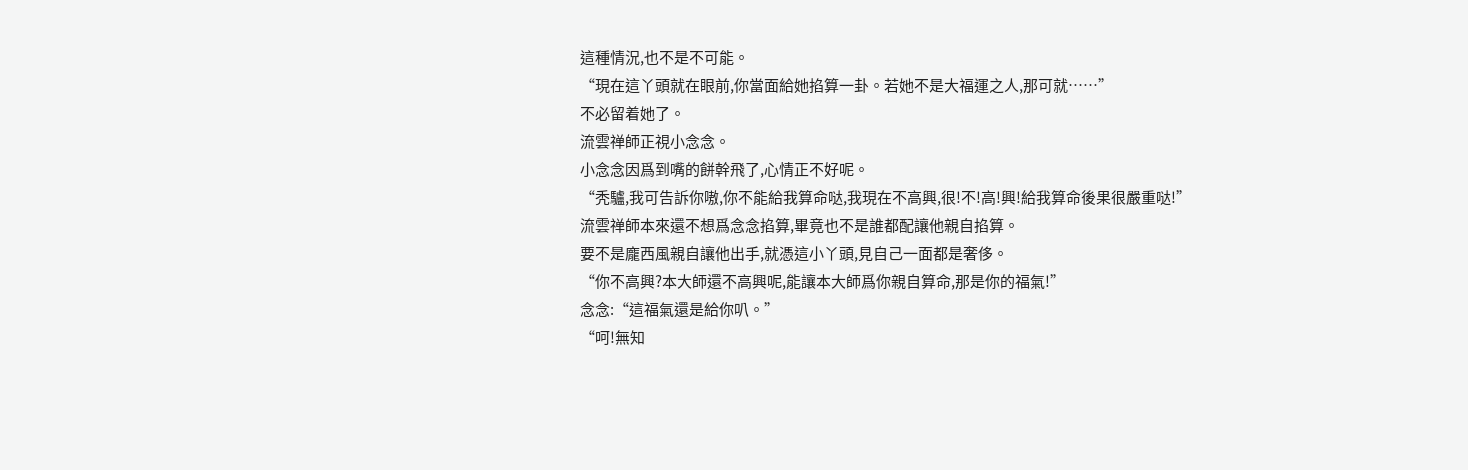這種情況,也不是不可能。
“現在這丫頭就在眼前,你當面給她掐算一卦。若她不是大福運之人,那可就……”
不必留着她了。
流雲禅師正視小念念。
小念念因爲到嘴的餅幹飛了,心情正不好呢。
“秃驢,我可告訴你嗷,你不能給我算命哒,我現在不高興,很!不!高!興!給我算命後果很嚴重哒!”
流雲禅師本來還不想爲念念掐算,畢竟也不是誰都配讓他親自掐算。
要不是龐西風親自讓他出手,就憑這小丫頭,見自己一面都是奢侈。
“你不高興?本大師還不高興呢,能讓本大師爲你親自算命,那是你的福氣!”
念念:“這福氣還是給你叭。”
“呵!無知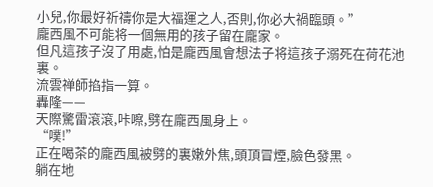小兒,你最好祈禱你是大福運之人,否則,你必大禍臨頭。”
龐西風不可能将一個無用的孩子留在龐家。
但凡這孩子沒了用處,怕是龐西風會想法子将這孩子溺死在荷花池裏。
流雲禅師掐指一算。
轟隆——
天際驚雷滾滾,咔嚓,劈在龐西風身上。
“噗!”
正在喝茶的龐西風被劈的裏嫩外焦,頭頂冒煙,臉色發黑。
躺在地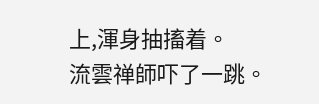上,渾身抽搐着。
流雲禅師吓了一跳。